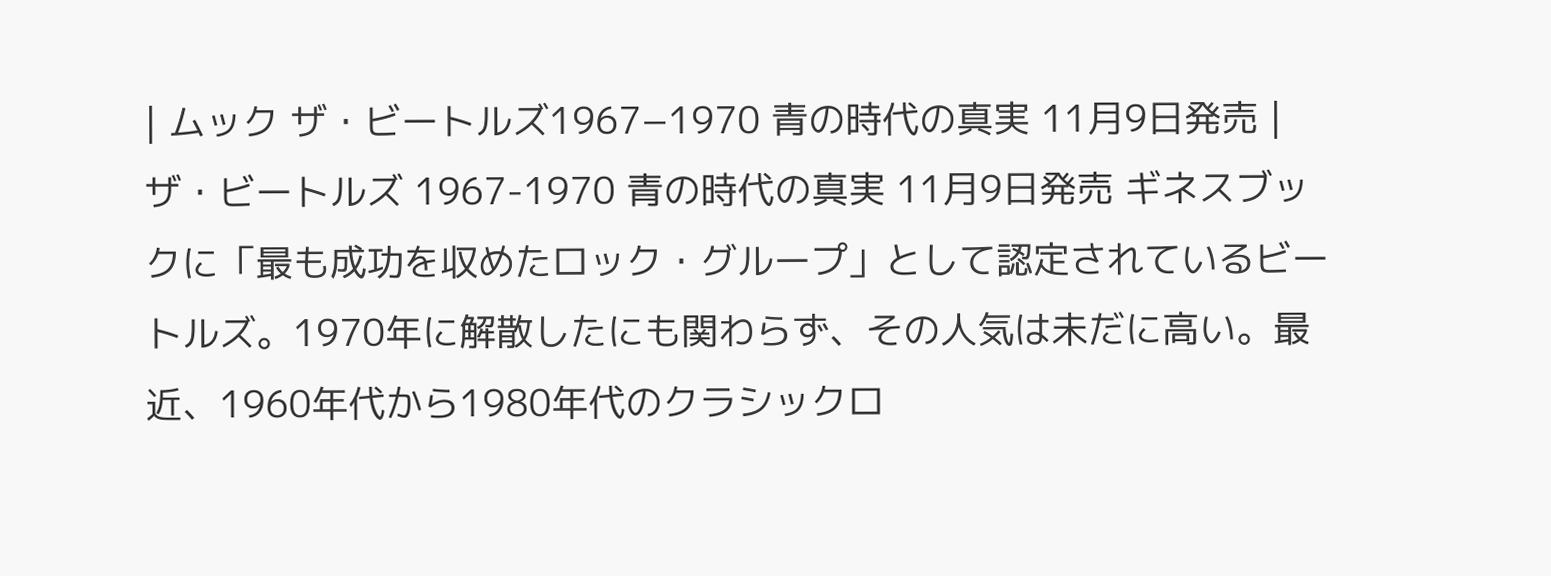| ムック ザ・ビートルズ1967−1970 青の時代の真実 11月9日発売 |
ザ・ビートルズ 1967-1970 青の時代の真実 11月9日発売 ギネスブックに「最も成功を収めたロック・グループ」として認定されているビートルズ。1970年に解散したにも関わらず、その人気は未だに高い。最近、1960年代から1980年代のクラシックロ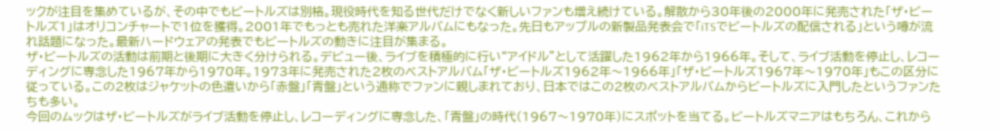ックが注目を集めているが、その中でもビートルズは別格。現役時代を知る世代だけでなく新しいファンも増え続けている。解散から30年後の2000年に発売された「ザ・ビートルズ1」はオリコンチャートで1位を獲得。2001年でもっとも売れた洋楽アルバムにもなった。先日もアップルの新製品発表会で「iTSでビートルズの配信される」という噂が流れ話題になった。最新ハードウェアの発表でもビートルズの動きに注目が集まる。
ザ・ビートルズの活動は前期と後期に大きく分けられる。デビュー後、ライブを積極的に行い“アイドル”として活躍した1962年から1966年。そして、ライブ活動を停止し、レコーディングに専念した1967年から1970年。1973年に発売された2枚のベストアルバム「ザ・ビートルズ1962年〜1966年」「ザ・ビートルズ1967年〜1970年」もこの区分に従っている。この2枚はジャケットの色遣いから「赤盤」「青盤」という通称でファンに親しまれており、日本ではこの2枚のベストアルバムからビートルズに入門したというファンたちも多い。
今回のムックはザ・ビートルズがライブ活動を停止し、レコーディングに専念した、「青盤」の時代(1967〜1970年)にスポットを当てる。ビートルズマニアはもちろん、これから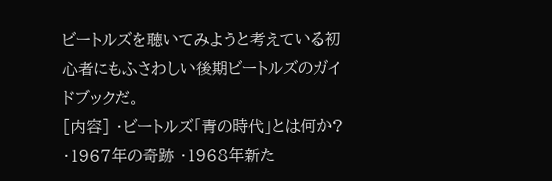ビートルズを聴いてみようと考えている初心者にもふさわしい後期ビートルズのガイドブックだ。
[内容] ・ビートルズ「青の時代」とは何か? ・1967年の奇跡 ・1968年新た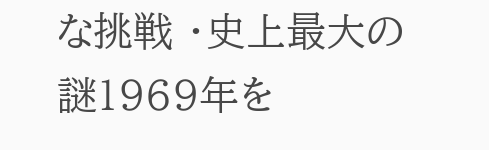な挑戦 ・史上最大の謎1969年を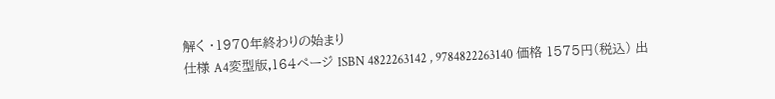解く ・1970年終わりの始まり
仕様 A4変型版,164ページ ISBN 4822263142 , 9784822263140 価格 1575円(税込) 出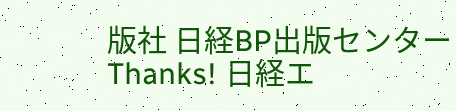版社 日経BP出版センター
Thanks! 日経エ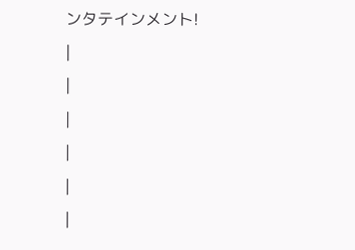ンタテインメント!
|
|
|
|
|
|